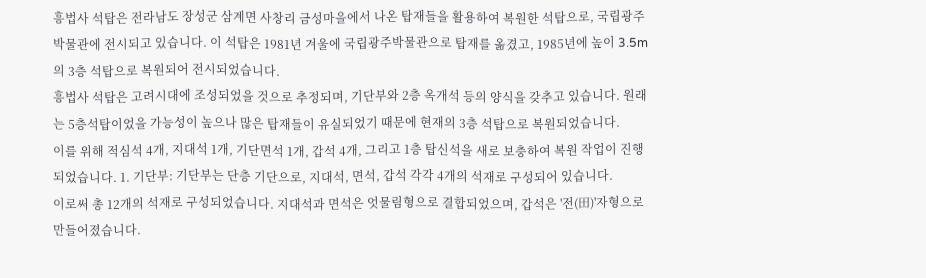흥법사 석탑은 전라남도 장성군 삼계면 사창리 금성마을에서 나온 탑재들을 활용하여 복원한 석탑으로, 국립광주박물관에 전시되고 있습니다. 이 석탑은 1981년 겨울에 국립광주박물관으로 탑재를 옮겼고, 1985년에 높이 3.5m의 3층 석탑으로 복원되어 전시되었습니다.
흥법사 석탑은 고려시대에 조성되었을 것으로 추정되며, 기단부와 2층 옥개석 등의 양식을 갖추고 있습니다. 원래는 5층석탑이었을 가능성이 높으나 많은 탑재들이 유실되었기 때문에 현재의 3층 석탑으로 복원되었습니다.
이를 위해 적심석 4개, 지대석 1개, 기단면석 1개, 갑석 4개, 그리고 1층 탑신석을 새로 보충하여 복원 작업이 진행되었습니다. 1. 기단부: 기단부는 단층 기단으로, 지대석, 면석, 갑석 각각 4개의 석재로 구성되어 있습니다.
이로써 총 12개의 석재로 구성되었습니다. 지대석과 면석은 엇물림형으로 결합되었으며, 갑석은 '전(田)'자형으로 만들어졌습니다.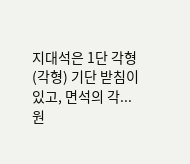지대석은 1단 각형(각형) 기단 받침이 있고, 면석의 각...
원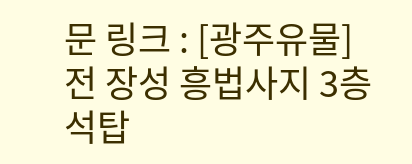문 링크 : [광주유물] 전 장성 흥법사지 3층 석탑